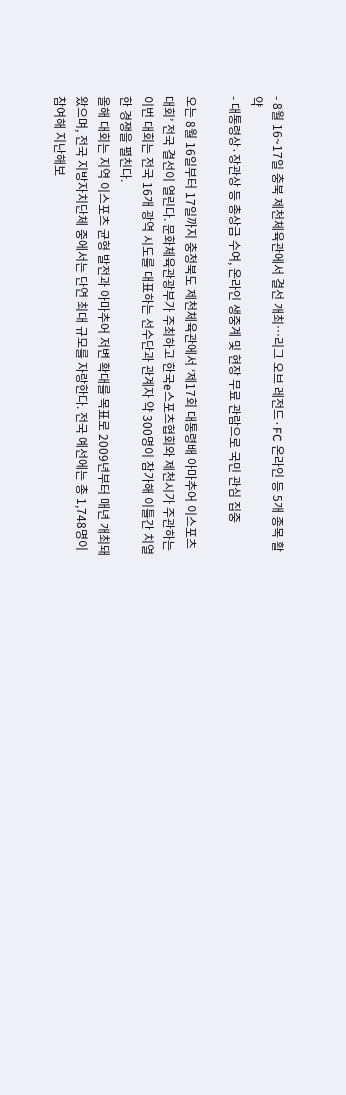- 8월 16~17일 충북 제천체육관에서 결선 개최…리그 오브 레전드·FC 온라인 등 5개 종목 활약
- 대통령상·장관상 등 총상금 수여, 온라인 생중계 및 현장 무료 관람으로 국민 관심 집중

오는 8월 16일부터 17일까지 충청북도 제천체육관에서 ‘제17회 대통령배 아마추어 이스포츠 대회’ 전국 결선이 열린다. 문화체육관광부가 주최하고 한국e스포츠협회와 제천시가 주관하는 이번 대회는 전국 16개 광역 시도를 대표하는 선수단과 관계자 약 300명이 참가해 이틀간 치열한 경쟁을 펼친다.
올해 대회는 지역 이스포츠 균형 발전과 아마추어 저변 확대를 목표로 2009년부터 매년 개최돼 왔으며, 전국 지방자치단체 중에서는 단연 최대 규모를 자랑한다. 전국 예선에는 총 1,748명이 참여해 지난해보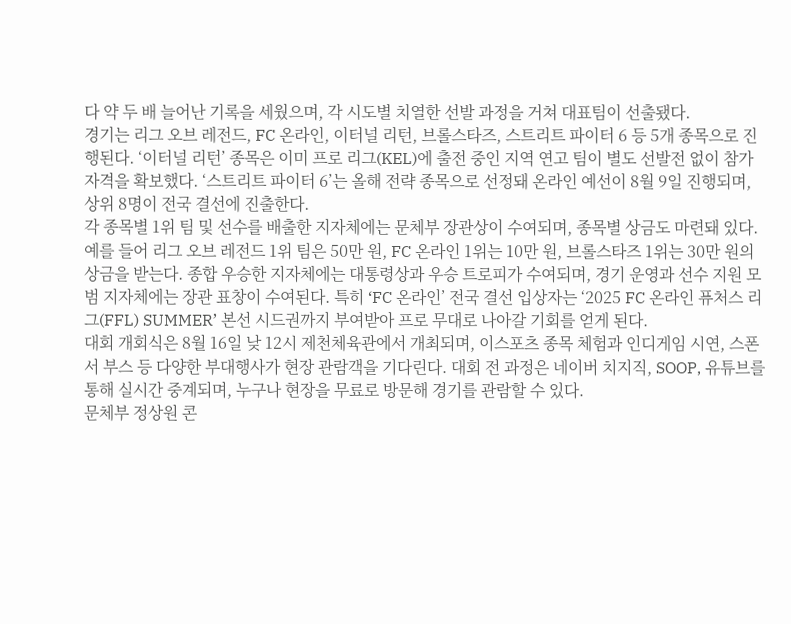다 약 두 배 늘어난 기록을 세웠으며, 각 시도별 치열한 선발 과정을 거쳐 대표팀이 선출됐다.
경기는 리그 오브 레전드, FC 온라인, 이터널 리턴, 브롤스타즈, 스트리트 파이터 6 등 5개 종목으로 진행된다. ‘이터널 리턴’ 종목은 이미 프로 리그(KEL)에 출전 중인 지역 연고 팀이 별도 선발전 없이 참가 자격을 확보했다. ‘스트리트 파이터 6’는 올해 전략 종목으로 선정돼 온라인 예선이 8월 9일 진행되며, 상위 8명이 전국 결선에 진출한다.
각 종목별 1위 팀 및 선수를 배출한 지자체에는 문체부 장관상이 수여되며, 종목별 상금도 마련돼 있다. 예를 들어 리그 오브 레전드 1위 팀은 50만 원, FC 온라인 1위는 10만 원, 브롤스타즈 1위는 30만 원의 상금을 받는다. 종합 우승한 지자체에는 대통령상과 우승 트로피가 수여되며, 경기 운영과 선수 지원 모범 지자체에는 장관 표창이 수여된다. 특히 ‘FC 온라인’ 전국 결선 입상자는 ‘2025 FC 온라인 퓨처스 리그(FFL) SUMMER’ 본선 시드권까지 부여받아 프로 무대로 나아갈 기회를 얻게 된다.
대회 개회식은 8월 16일 낮 12시 제천체육관에서 개최되며, 이스포츠 종목 체험과 인디게임 시연, 스폰서 부스 등 다양한 부대행사가 현장 관람객을 기다린다. 대회 전 과정은 네이버 치지직, SOOP, 유튜브를 통해 실시간 중계되며, 누구나 현장을 무료로 방문해 경기를 관람할 수 있다.
문체부 정상원 콘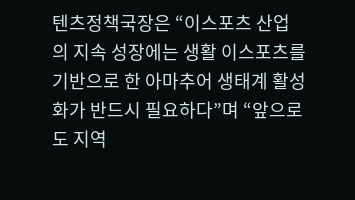텐츠정책국장은 “이스포츠 산업의 지속 성장에는 생활 이스포츠를 기반으로 한 아마추어 생태계 활성화가 반드시 필요하다”며 “앞으로도 지역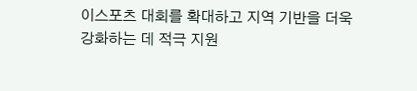이스포츠 대회를 확대하고 지역 기반을 더욱 강화하는 데 적극 지원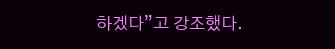하겠다”고 강조했다.